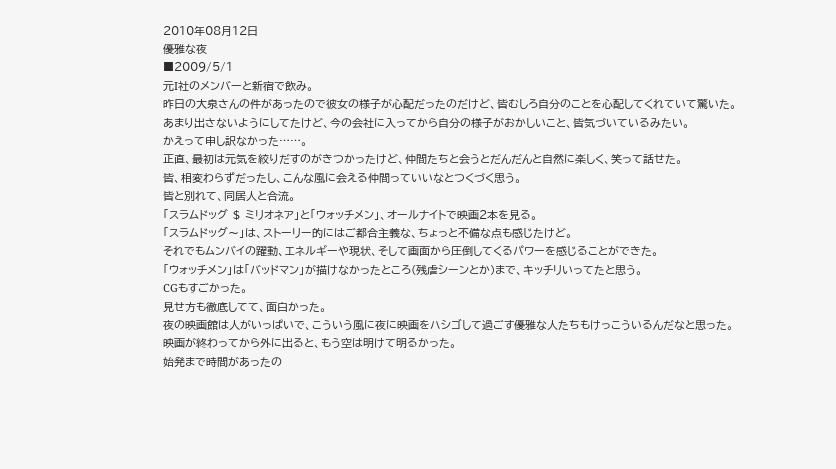2010年08月12日
優雅な夜
■2009/5/1
元I社のメンバーと新宿で飲み。
昨日の大泉さんの件があったので彼女の様子が心配だったのだけど、皆むしろ自分のことを心配してくれていて驚いた。
あまり出さないようにしてたけど、今の会社に入ってから自分の様子がおかしいこと、皆気づいているみたい。
かえって申し訳なかった……。
正直、最初は元気を絞りだすのがきつかったけど、仲間たちと会うとだんだんと自然に楽しく、笑って話せた。
皆、相変わらずだったし、こんな風に会える仲間っていいなとつくづく思う。
皆と別れて、同居人と合流。
「スラムドッグ $ ミリオネア」と「ウォッチメン」、オールナイトで映画2本を見る。
「スラムドッグ〜」は、ストーリー的にはご都合主義な、ちょっと不備な点も感じたけど。
それでもムンバイの躍動、エネルギーや現状、そして画面から圧倒してくるパワーを感じることができた。
「ウォッチメン」は「バッドマン」が描けなかったところ(残虐シーンとか)まで、キッチリいってたと思う。
CGもすごかった。
見せ方も徹底してて、面白かった。
夜の映画館は人がいっぱいで、こういう風に夜に映画をハシゴして過ごす優雅な人たちもけっこういるんだなと思った。
映画が終わってから外に出ると、もう空は明けて明るかった。
始発まで時間があったの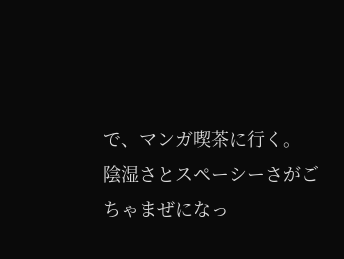で、マンガ喫茶に行く。
陰湿さとスペーシーさがごちゃまぜになっ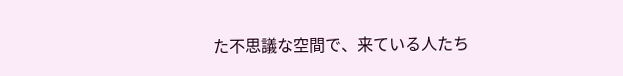た不思議な空間で、来ている人たち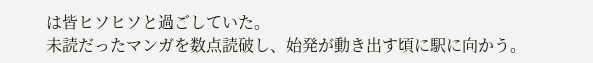は皆ヒソヒソと過ごしていた。
未読だったマンガを数点読破し、始発が動き出す頃に駅に向かう。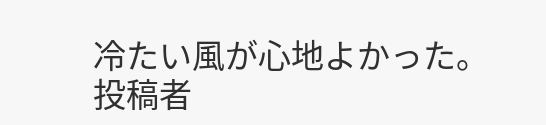冷たい風が心地よかった。
投稿者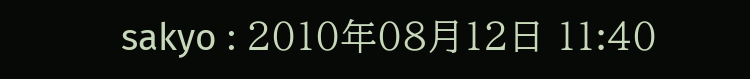sakyo : 2010年08月12日 11:40